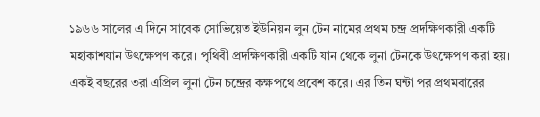১৯৬৬ সালের এ দিনে সাবেক সোভিয়েত ইউনিয়ন লুন টেন নামের প্রথম চন্দ্র প্রদক্ষিণকারী একটি মহাকাশযান উৎক্ষেপণ করে। পৃথিবী প্রদক্ষিণকারী একটি যান থেকে লুনা টেনকে উৎক্ষেপণ করা হয়। একই বছরের ৩রা এপ্রিল লুনা টেন চন্দ্রের কক্ষপথে প্রবেশ করে। এর তিন ঘন্টা পর প্রথমবারের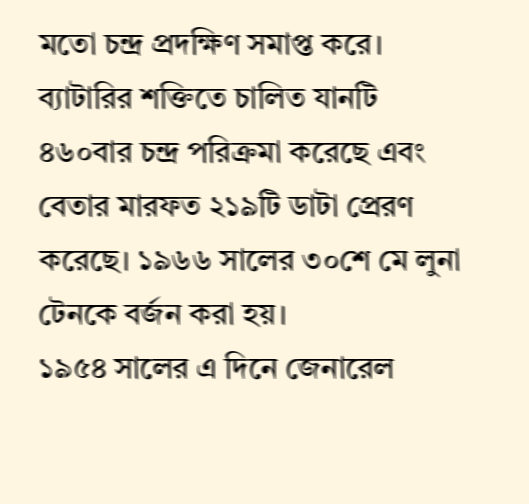মতো চন্দ্র প্রদক্ষিণ সমাপ্ত করে। ব্যাটারির শক্তিতে চালিত যানটি ৪৬০বার চন্দ্র পরিক্রমা করেছে এবং বেতার মারফত ২১৯টি ডাটা প্রেরণ করেছে। ১৯৬৬ সালের ৩০শে মে লুনা টেনকে বর্জন করা হয়।
১৯৫৪ সালের এ দিনে জেনারেল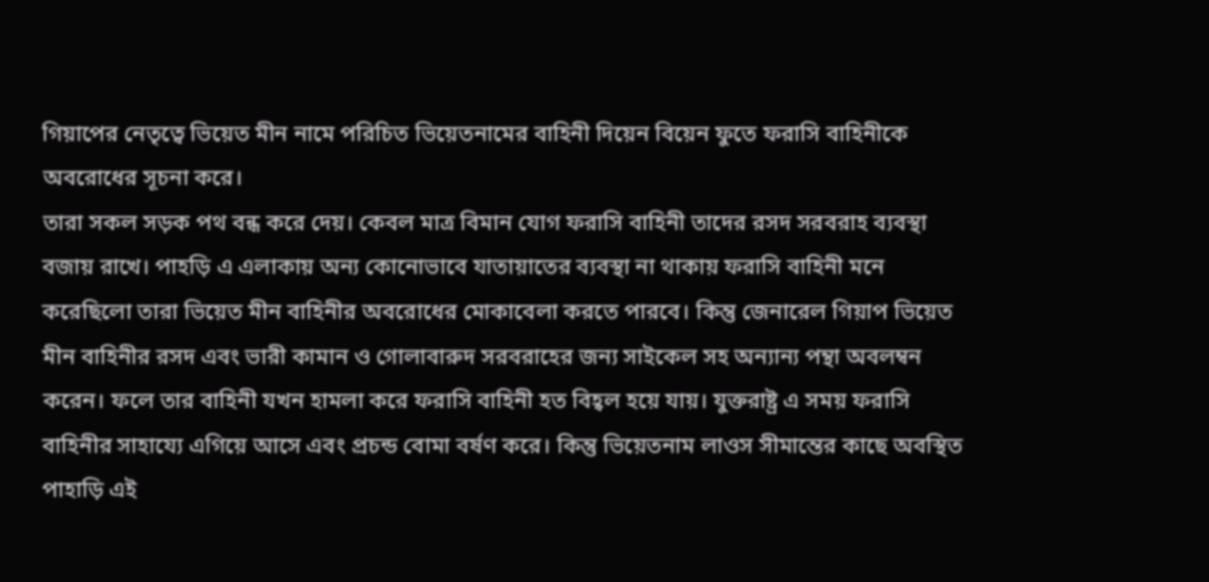গিয়াপের নেতৃত্বে ভিয়েত মীন নামে পরিচিত ভিয়েতনামের বাহিনী দিয়েন বিয়েন ফুতে ফরাসি বাহিনীকে অবরোধের সূচনা করে।
তারা সকল সড়ক পথ বন্ধ করে দেয়। কেবল মাত্র বিমান যোগ ফরাসি বাহিনী তাদের রসদ সরবরাহ ব্যবস্থা বজায় রাখে। পাহড়ি এ এলাকায় অন্য কোনোভাবে যাতায়াতের ব্যবস্থা না থাকায় ফরাসি বাহিনী মনে করেছিলো তারা ভিয়েত মীন বাহিনীর অবরোধের মোকাবেলা করতে পারবে। কিন্তু জেনারেল গিয়াপ ভিয়েত মীন বাহিনীর রসদ এবং ভারী কামান ও গোলাবারুদ সরবরাহের জন্য সাইকেল সহ অন্যান্য পন্থা অবলম্বন করেন। ফলে তার বাহিনী যখন হামলা করে ফরাসি বাহিনী হত বিহ্বল হয়ে যায়। যুক্তরাষ্ট্র এ সময় ফরাসি বাহিনীর সাহায্যে এগিয়ে আসে এবং প্রচন্ড বোমা বর্ষণ করে। কিন্তু ভিয়েতনাম লাওস সীমান্তের কাছে অবস্থিত পাহাড়ি এই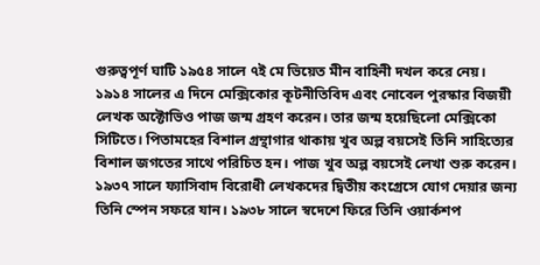গুরুত্বপূর্ণ ঘাটি ১৯৫৪ সালে ৭ই মে ভিয়েত মীন বাহিনী দখল করে নেয়।
১৯১৪ সালের এ দিনে মেক্সিকোর কূটনীতিবিদ এবং নোবেল পুরস্কার বিজয়ী লেখক অক্টোভিও পাজ জন্ম গ্রহণ করেন। তার জন্ম হয়েছিলো মেক্সিকো সিটিতে। পিতামহের বিশাল গ্রন্থাগার থাকায় খুব অল্প বয়সেই তিনি সাহিত্যের বিশাল জগতের সাথে পরিচিত হন। পাজ খুব অল্প বয়সেই লেখা শুরু করেন। ১৯৩৭ সালে ফ্যাসিবাদ বিরোধী লেখকদের দ্বিতীয় কংগ্রেসে যোগ দেয়ার জন্য তিনি স্পেন সফরে যান। ১৯৩৮ সালে স্বদেশে ফিরে তিনি ওয়ার্কশপ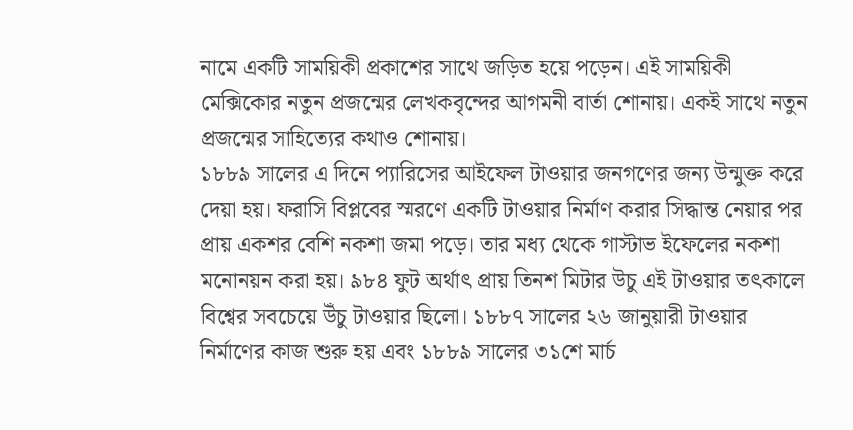নামে একটি সাময়িকী প্রকাশের সাথে জড়িত হয়ে পড়েন। এই সাময়িকী মেক্সিকোর নতুন প্রজন্মের লেখকবৃন্দের আগমনী বার্তা শোনায়। একই সাথে নতুন প্রজন্মের সাহিত্যের কথাও শোনায়।
১৮৮৯ সালের এ দিনে প্যারিসের আইফেল টাওয়ার জনগণের জন্য উন্মুক্ত করে দেয়া হয়। ফরাসি বিপ্লবের স্মরণে একটি টাওয়ার নির্মাণ করার সিদ্ধান্ত নেয়ার পর প্রায় একশর বেশি নকশা জমা পড়ে। তার মধ্য থেকে গাস্টাভ ইফেলের নকশা মনোনয়ন করা হয়। ৯৮৪ ফুট অর্থাৎ প্রায় তিনশ মিটার উচু এই টাওয়ার তৎকালে বিশ্বের সবচেয়ে উঁচু টাওয়ার ছিলো। ১৮৮৭ সালের ২৬ জানুয়ারী টাওয়ার নির্মাণের কাজ শুরু হয় এবং ১৮৮৯ সালের ৩১শে মার্চ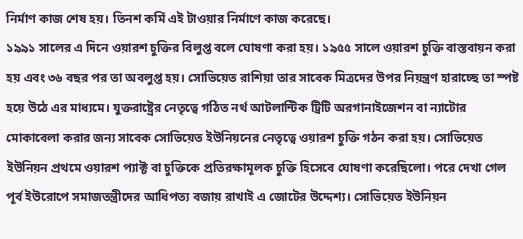নির্মাণ কাজ শেষ হয়। তিনশ কর্মি এই টাওয়ার নির্মাণে কাজ করেছে।
১৯৯১ সালের এ দিনে ওয়ারশ চুক্তির বিলুপ্ত বলে ঘোষণা করা হয়। ১৯৫৫ সালে ওয়ারশ চুক্তি বাস্তবায়ন করা হয় এবং ৩৬ বছর পর তা অবলুপ্ত হয়। সোভিয়েত রাশিয়া তার সাবেক মিত্রদের উপর নিয়ন্ত্রণ হারাচ্ছে তা স্পষ্ট হয়ে উঠে এর মাধ্যমে। যুক্তরাষ্ট্রের নেতৃত্বে গঠিত নর্থ আটলান্টিক ট্রিটি অরগানাইজেশন বা ন্যাটোর মোকাবেলা করার জন্য সাবেক সোভিয়েত ইউনিয়নের নেতৃত্বে ওয়ারশ চুক্তি গঠন করা হয়। সোভিয়েত ইউনিয়ন প্রথমে ওয়ারশ প্যাক্ট বা চুক্তিকে প্রতিরক্ষামূলক চুক্তি হিসেবে ঘোষণা করেছিলো। পরে দেখা গেল পূর্ব ইউরোপে সমাজতন্ত্রীদের আধিপত্য বজায় রাখাই এ জোটের উদ্দেশ্য। সোভিয়েত ইউনিয়ন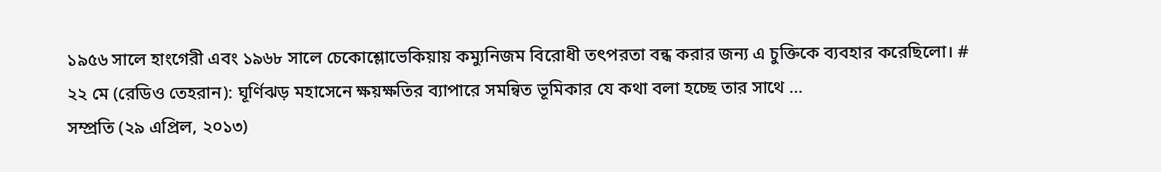১৯৫৬ সালে হাংগেরী এবং ১৯৬৮ সালে চেকোশ্লোভেকিয়ায় কম্যুনিজম বিরোধী তৎপরতা বন্ধ করার জন্য এ চুক্তিকে ব্যবহার করেছিলো। #
২২ মে (রেডিও তেহরান): ঘূর্ণিঝড় মহাসেনে ক্ষয়ক্ষতির ব্যাপারে সমন্বিত ভূমিকার যে কথা বলা হচ্ছে তার সাথে …
সম্প্রতি (২৯ এপ্রিল, ২০১৩)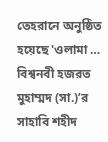তেহরানে অনুষ্ঠিত হয়েছে 'ওলামা …
বিশ্বনবী হজরত মুহাম্মদ (সা.)’র সাহাবি শহীদ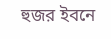হুজর ইবনে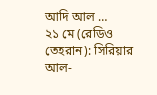আদি আল …
২১ মে (রেডিও তেহরান): সিরিয়ার আল-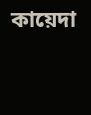কায়েদা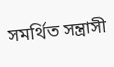সমর্থিত সন্ত্রাসী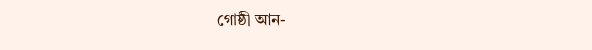গোষ্ঠী আন-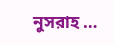নুসরাহ …